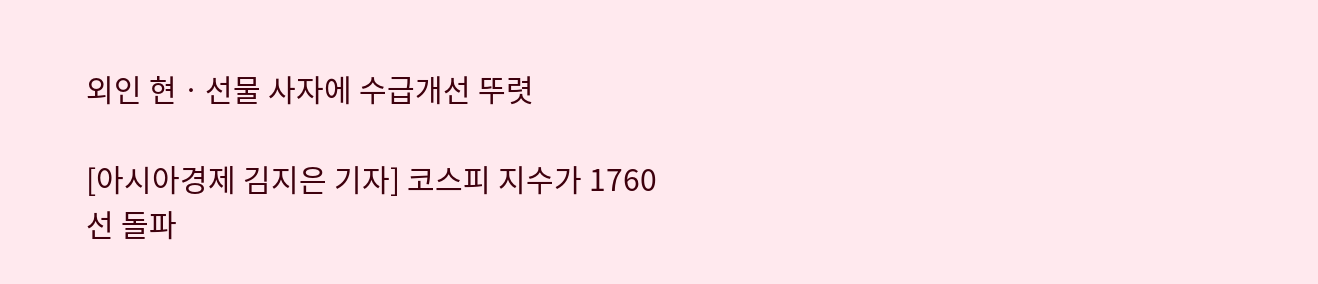외인 현ㆍ선물 사자에 수급개선 뚜렷

[아시아경제 김지은 기자] 코스피 지수가 1760선 돌파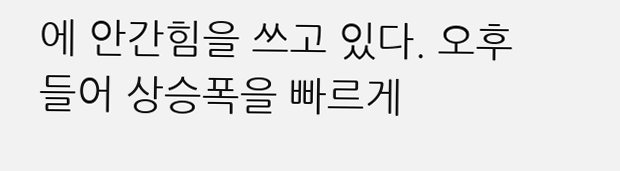에 안간힘을 쓰고 있다. 오후 들어 상승폭을 빠르게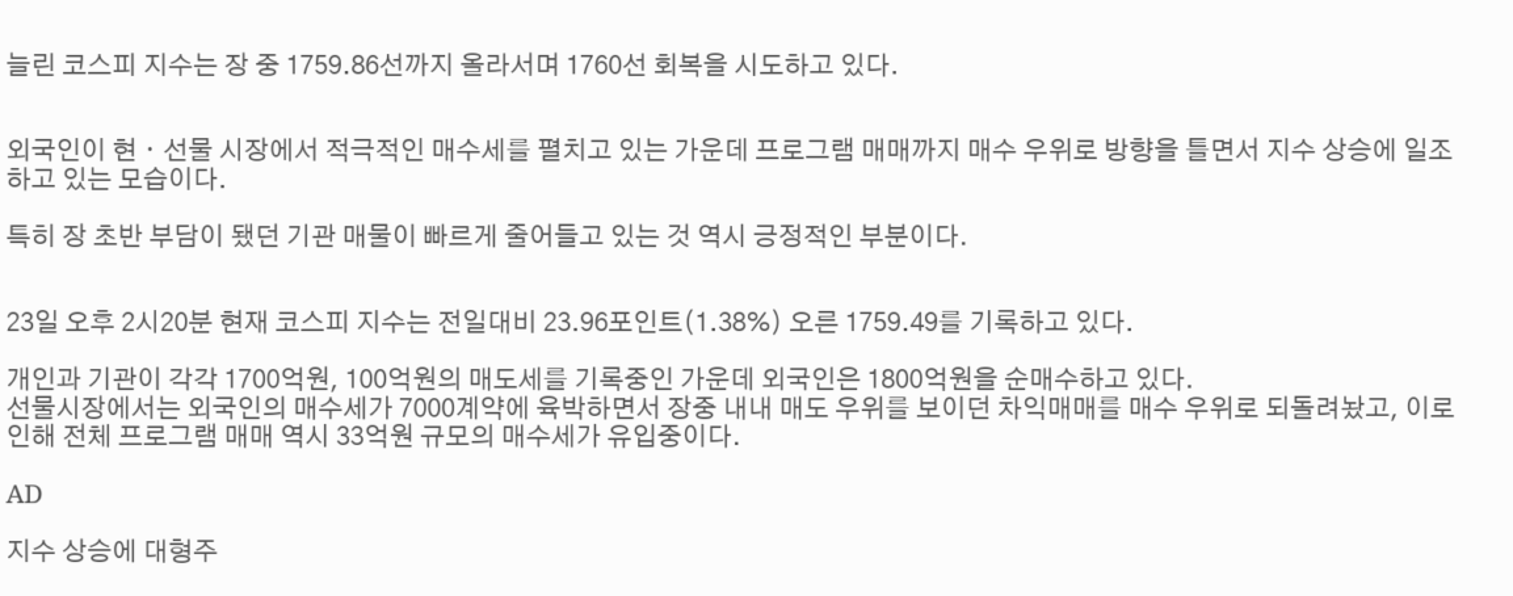늘린 코스피 지수는 장 중 1759.86선까지 올라서며 1760선 회복을 시도하고 있다.


외국인이 현ㆍ선물 시장에서 적극적인 매수세를 펼치고 있는 가운데 프로그램 매매까지 매수 우위로 방향을 틀면서 지수 상승에 일조하고 있는 모습이다.

특히 장 초반 부담이 됐던 기관 매물이 빠르게 줄어들고 있는 것 역시 긍정적인 부분이다.


23일 오후 2시20분 현재 코스피 지수는 전일대비 23.96포인트(1.38%) 오른 1759.49를 기록하고 있다.

개인과 기관이 각각 1700억원, 100억원의 매도세를 기록중인 가운데 외국인은 1800억원을 순매수하고 있다.
선물시장에서는 외국인의 매수세가 7000계약에 육박하면서 장중 내내 매도 우위를 보이던 차익매매를 매수 우위로 되돌려놨고, 이로 인해 전체 프로그램 매매 역시 33억원 규모의 매수세가 유입중이다.

AD

지수 상승에 대형주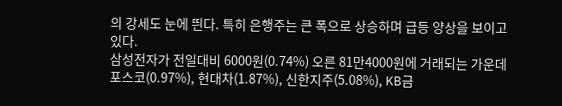의 강세도 눈에 띈다. 특히 은행주는 큰 폭으로 상승하며 급등 양상을 보이고 있다.
삼성전자가 전일대비 6000원(0.74%) 오른 81만4000원에 거래되는 가운데 포스코(0.97%), 현대차(1.87%), 신한지주(5.08%), KB금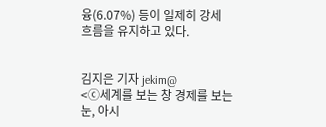융(6.07%) 등이 일제히 강세 흐름을 유지하고 있다.


김지은 기자 jekim@
<ⓒ세계를 보는 창 경제를 보는 눈, 아시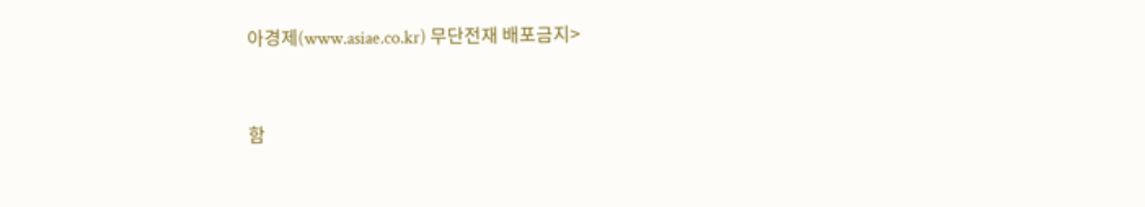아경제(www.asiae.co.kr) 무단전재 배포금지>


함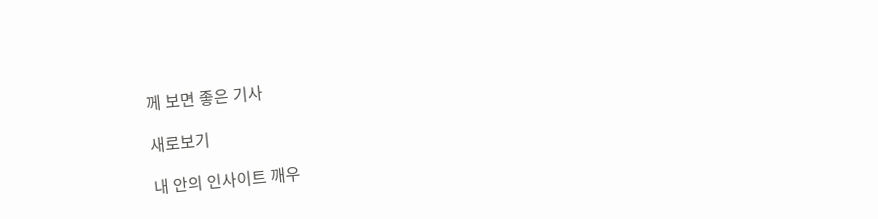께 보면 좋은 기사

새로보기

내 안의 인사이트 깨우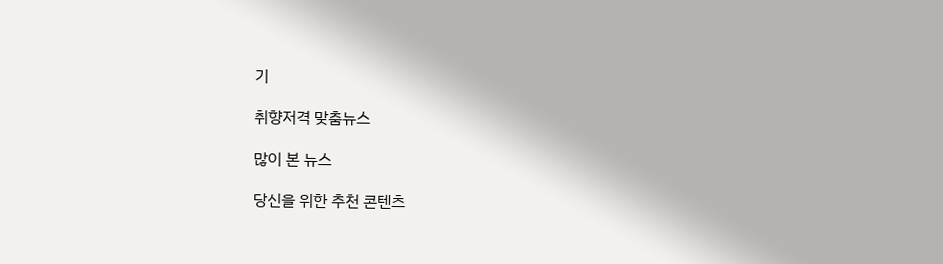기

취향저격 맞춤뉴스

많이 본 뉴스

당신을 위한 추천 콘텐츠